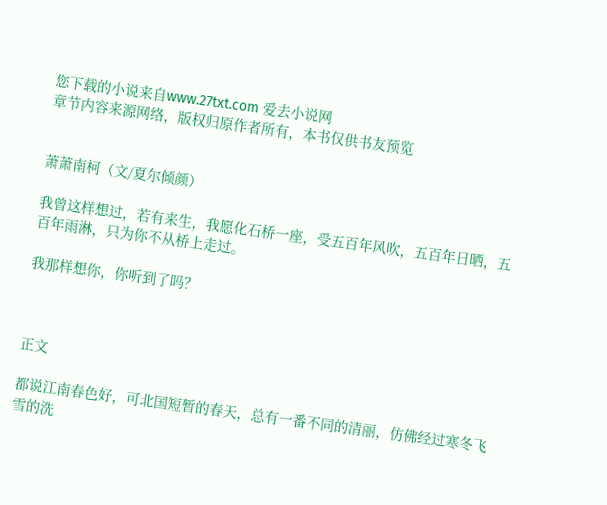您下载的小说来自www.27txt.com 爱去小说网
章节内容来源网络，版权归原作者所有，本书仅供书友预览


萧萧南柯（文/夏尔倾颜）

我曾这样想过，若有来生，我愿化石桥一座，受五百年风吹，五百年日晒，五百年雨淋，只为你不从桥上走过。

我那样想你，你听到了吗？



正文

都说江南春色好，可北国短暂的春天，总有一番不同的清丽，仿佛经过寒冬飞雪的洗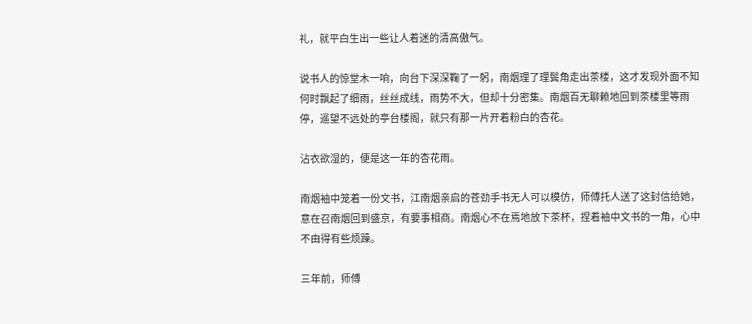礼，就平白生出一些让人着迷的清高傲气。

说书人的惊堂木一响，向台下深深鞠了一躬，南烟理了理鬓角走出茶楼，这才发现外面不知何时飘起了细雨，丝丝成线，雨势不大，但却十分密集。南烟百无聊赖地回到茶楼里等雨停，遥望不远处的亭台楼阁，就只有那一片开着粉白的杏花。

沾衣欲湿的，便是这一年的杏花雨。

南烟袖中笼着一份文书，江南烟亲启的苍劲手书无人可以模仿，师傅托人送了这封信给她，意在召南烟回到盛京，有要事相商。南烟心不在焉地放下茶杯，捏着袖中文书的一角，心中不由得有些烦躁。

三年前，师傅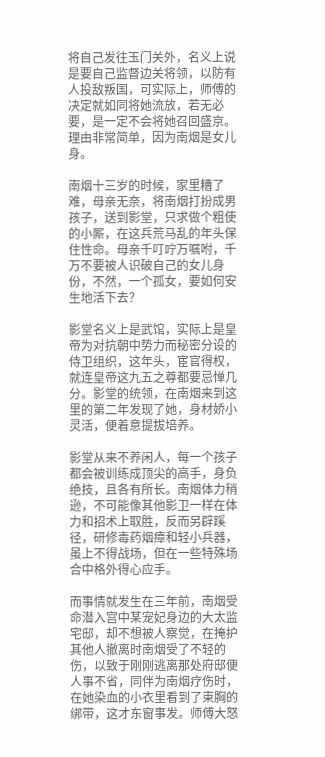将自己发往玉门关外，名义上说是要自己监督边关将领，以防有人投敌叛国，可实际上，师傅的决定就如同将她流放，若无必要，是一定不会将她召回盛京。理由非常简单，因为南烟是女儿身。

南烟十三岁的时候，家里糟了难，母亲无奈，将南烟打扮成男孩子，送到影堂，只求做个粗使的小厮，在这兵荒马乱的年头保住性命。母亲千叮咛万嘱咐，千万不要被人识破自己的女儿身份，不然，一个孤女，要如何安生地活下去？

影堂名义上是武馆，实际上是皇帝为对抗朝中势力而秘密分设的侍卫组织，这年头，宦官得权，就连皇帝这九五之尊都要忌惮几分。影堂的统领，在南烟来到这里的第二年发现了她，身材娇小灵活，便着意提拔培养。

影堂从来不养闲人，每一个孩子都会被训练成顶尖的高手，身负绝技，且各有所长。南烟体力稍逊，不可能像其他影卫一样在体力和招术上取胜，反而另辟蹊径，研修毒药烟瘴和轻小兵器，虽上不得战场，但在一些特殊场合中格外得心应手。

而事情就发生在三年前，南烟受命潜入宫中某宠妃身边的大太监宅邸，却不想被人察觉，在掩护其他人撤离时南烟受了不轻的伤，以致于刚刚逃离那处府邸便人事不省，同伴为南烟疗伤时，在她染血的小衣里看到了束胸的绑带，这才东窗事发。师傅大怒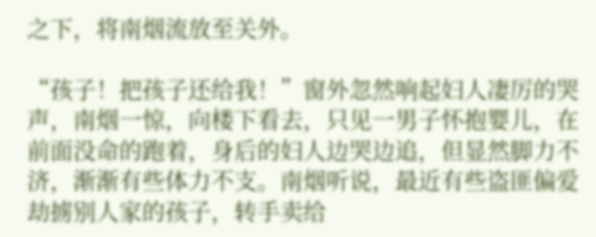之下，将南烟流放至关外。

“孩子！把孩子还给我！”窗外忽然响起妇人凄厉的哭声，南烟一惊，向楼下看去，只见一男子怀抱婴儿，在前面没命的跑着，身后的妇人边哭边追，但显然脚力不济，渐渐有些体力不支。南烟听说，最近有些盗匪偏爱劫掳别人家的孩子，转手卖给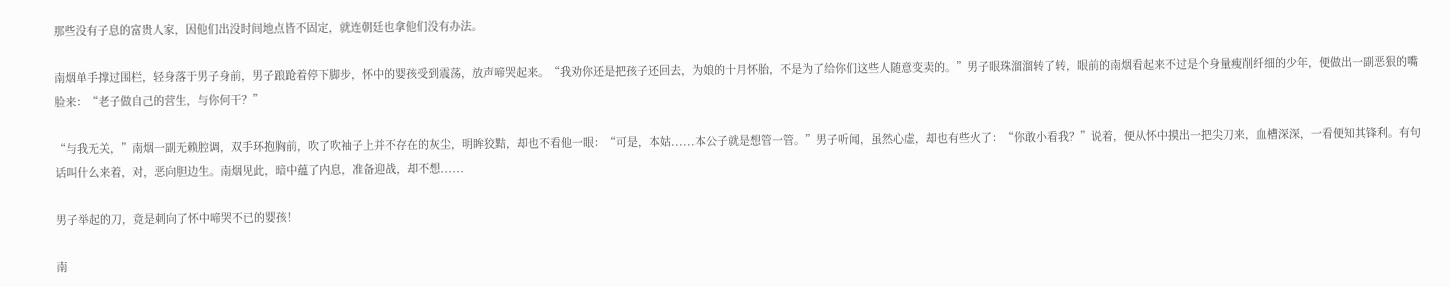那些没有子息的富贵人家，因他们出没时间地点皆不固定，就连朝廷也拿他们没有办法。

南烟单手撑过围栏，轻身落于男子身前，男子踉跄着停下脚步，怀中的婴孩受到震荡，放声啼哭起来。“我劝你还是把孩子还回去，为娘的十月怀胎，不是为了给你们这些人随意变卖的。”男子眼珠溜溜转了转，眼前的南烟看起来不过是个身量瘦削纤细的少年，便做出一副恶狠的嘴脸来：“老子做自己的营生，与你何干？”

“与我无关，”南烟一副无赖腔调，双手环抱胸前，吹了吹袖子上并不存在的灰尘，明眸狡黠，却也不看他一眼：“可是，本姑......本公子就是想管一管。”男子听闻，虽然心虚，却也有些火了：“你敢小看我？”说着，便从怀中摸出一把尖刀来，血槽深深，一看便知其锋利。有句话叫什么来着，对，恶向胆边生。南烟见此，暗中蕴了内息，准备迎战，却不想......

男子举起的刀，竟是刺向了怀中啼哭不已的婴孩！

南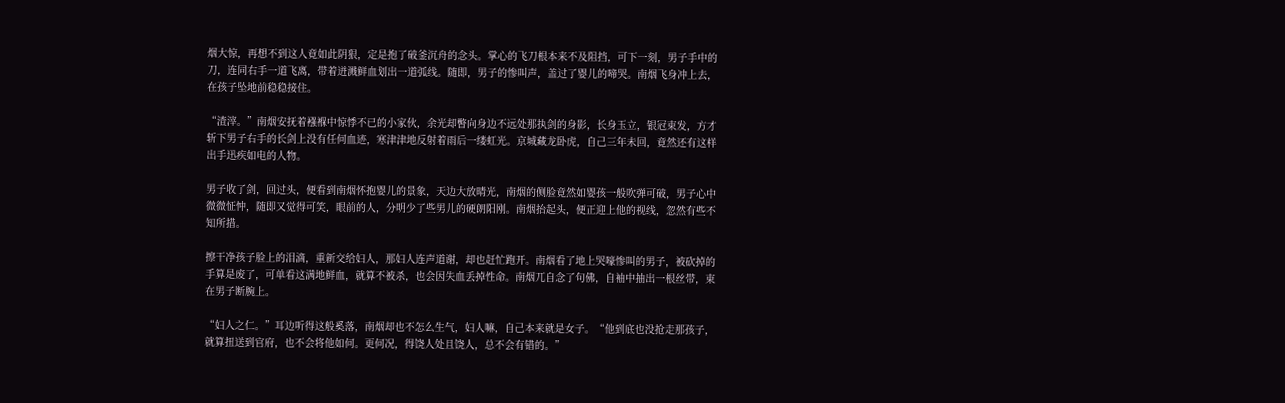烟大惊，再想不到这人竟如此阴狠，定是抱了破釜沉舟的念头。掌心的飞刀根本来不及阻挡，可下一刻，男子手中的刀，连同右手一道飞离，带着迸溅鲜血划出一道弧线。随即，男子的惨叫声，盖过了婴儿的啼哭。南烟飞身冲上去，在孩子坠地前稳稳接住。

“渣滓。”南烟安抚着襁褓中惊悸不已的小家伙，余光却瞥向身边不远处那执剑的身影，长身玉立，银冠束发，方才斩下男子右手的长剑上没有任何血迹，寒津津地反射着雨后一缕虹光。京城藏龙卧虎，自己三年未回，竟然还有这样出手迅疾如电的人物。

男子收了剑，回过头，便看到南烟怀抱婴儿的景象，天边大放晴光，南烟的侧脸竟然如婴孩一般吹弹可破，男子心中微微怔忡，随即又觉得可笑，眼前的人，分明少了些男儿的硬朗阳刚。南烟抬起头，便正迎上他的视线，忽然有些不知所措。

擦干净孩子脸上的泪滴，重新交给妇人，那妇人连声道谢，却也赶忙跑开。南烟看了地上哭嚎惨叫的男子，被砍掉的手算是废了，可单看这满地鲜血，就算不被杀，也会因失血丢掉性命。南烟兀自念了句佛，自袖中抽出一根丝带，束在男子断腕上。

“妇人之仁。”耳边听得这般奚落，南烟却也不怎么生气，妇人嘛，自己本来就是女子。“他到底也没抢走那孩子，就算扭送到官府，也不会将他如何。更何况，得饶人处且饶人，总不会有错的。”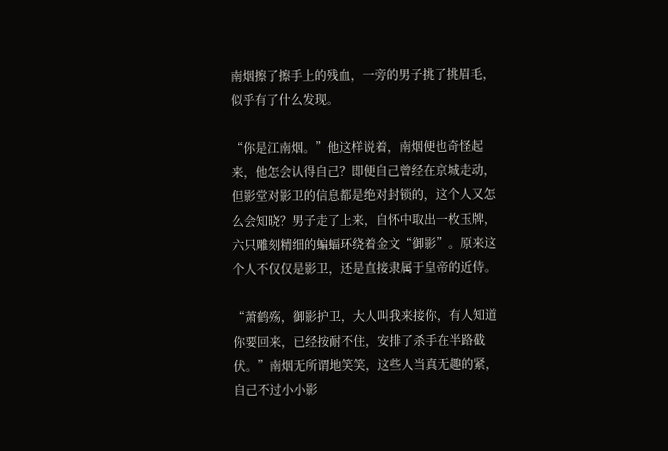南烟擦了擦手上的残血，一旁的男子挑了挑眉毛，似乎有了什么发现。

“你是江南烟。”他这样说着，南烟便也奇怪起来，他怎会认得自己？即便自己曾经在京城走动，但影堂对影卫的信息都是绝对封锁的，这个人又怎么会知晓？男子走了上来，自怀中取出一枚玉牌，六只雕刻精细的蝙蝠环绕着金文“御影”。原来这个人不仅仅是影卫，还是直接隶属于皇帝的近侍。

“萧鹤殇，御影护卫，大人叫我来接你，有人知道你要回来，已经按耐不住，安排了杀手在半路截伏。”南烟无所谓地笑笑，这些人当真无趣的紧，自己不过小小影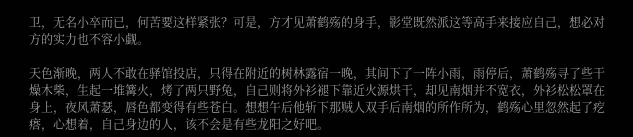卫，无名小卒而已，何苦要这样紧张？可是，方才见萧鹤殇的身手，影堂既然派这等高手来接应自己，想必对方的实力也不容小觑。

天色渐晚，两人不敢在驿馆投店，只得在附近的树林露宿一晚，其间下了一阵小雨，雨停后，萧鹤殇寻了些干燥木柴，生起一堆篝火，烤了两只野兔，自己则将外衫褪下靠近火源烘干，却见南烟并不宽衣，外衫松松罩在身上，夜风萧瑟，唇色都变得有些苍白。想想午后他斩下那贼人双手后南烟的所作所为，鹤殇心里忽然起了疙瘩，心想着，自己身边的人，该不会是有些龙阳之好吧。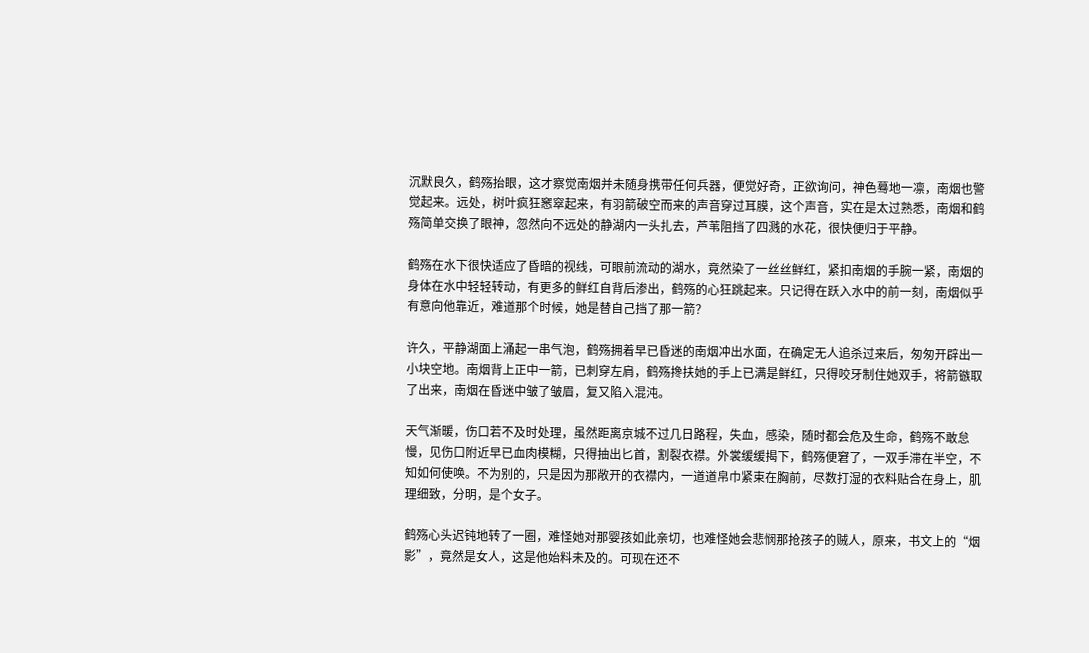沉默良久，鹤殇抬眼，这才察觉南烟并未随身携带任何兵器，便觉好奇，正欲询问，神色蓦地一凛，南烟也警觉起来。远处，树叶疯狂窸窣起来，有羽箭破空而来的声音穿过耳膜，这个声音，实在是太过熟悉，南烟和鹤殇简单交换了眼神，忽然向不远处的静湖内一头扎去，芦苇阻挡了四溅的水花，很快便归于平静。

鹤殇在水下很快适应了昏暗的视线，可眼前流动的湖水，竟然染了一丝丝鲜红，紧扣南烟的手腕一紧，南烟的身体在水中轻轻转动，有更多的鲜红自背后渗出，鹤殇的心狂跳起来。只记得在跃入水中的前一刻，南烟似乎有意向他靠近，难道那个时候，她是替自己挡了那一箭？

许久，平静湖面上涌起一串气泡，鹤殇拥着早已昏迷的南烟冲出水面，在确定无人追杀过来后，匆匆开辟出一小块空地。南烟背上正中一箭，已刺穿左肩，鹤殇搀扶她的手上已满是鲜红，只得咬牙制住她双手，将箭镞取了出来，南烟在昏迷中皱了皱眉，复又陷入混沌。

天气渐暖，伤口若不及时处理，虽然距离京城不过几日路程，失血，感染，随时都会危及生命，鹤殇不敢怠慢，见伤口附近早已血肉模糊，只得抽出匕首，割裂衣襟。外裳缓缓揭下，鹤殇便窘了，一双手滞在半空，不知如何使唤。不为别的，只是因为那敞开的衣襟内，一道道帛巾紧束在胸前，尽数打湿的衣料贴合在身上，肌理细致，分明，是个女子。

鹤殇心头迟钝地转了一圈，难怪她对那婴孩如此亲切，也难怪她会悲悯那抢孩子的贼人，原来，书文上的“烟影”，竟然是女人，这是他始料未及的。可现在还不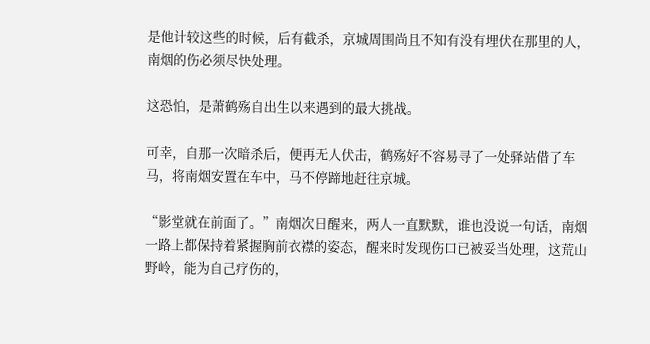是他计较这些的时候，后有截杀，京城周围尚且不知有没有埋伏在那里的人，南烟的伤必须尽快处理。

这恐怕，是萧鹤殇自出生以来遇到的最大挑战。

可幸，自那一次暗杀后，便再无人伏击，鹤殇好不容易寻了一处驿站借了车马，将南烟安置在车中，马不停蹄地赶往京城。

“影堂就在前面了。”南烟次日醒来，两人一直默默，谁也没说一句话，南烟一路上都保持着紧握胸前衣襟的姿态，醒来时发现伤口已被妥当处理，这荒山野岭，能为自己疗伤的，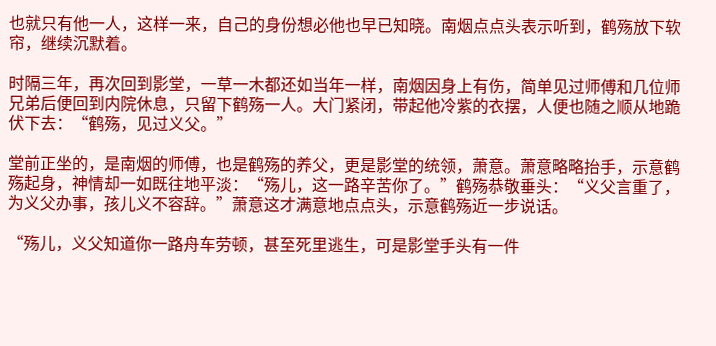也就只有他一人，这样一来，自己的身份想必他也早已知晓。南烟点点头表示听到，鹤殇放下软帘，继续沉默着。

时隔三年，再次回到影堂，一草一木都还如当年一样，南烟因身上有伤，简单见过师傅和几位师兄弟后便回到内院休息，只留下鹤殇一人。大门紧闭，带起他冷紫的衣摆，人便也随之顺从地跪伏下去：“鹤殇，见过义父。”

堂前正坐的，是南烟的师傅，也是鹤殇的养父，更是影堂的统领，萧意。萧意略略抬手，示意鹤殇起身，神情却一如既往地平淡：“殇儿，这一路辛苦你了。”鹤殇恭敬垂头：“义父言重了，为义父办事，孩儿义不容辞。”萧意这才满意地点点头，示意鹤殇近一步说话。

“殇儿，义父知道你一路舟车劳顿，甚至死里逃生，可是影堂手头有一件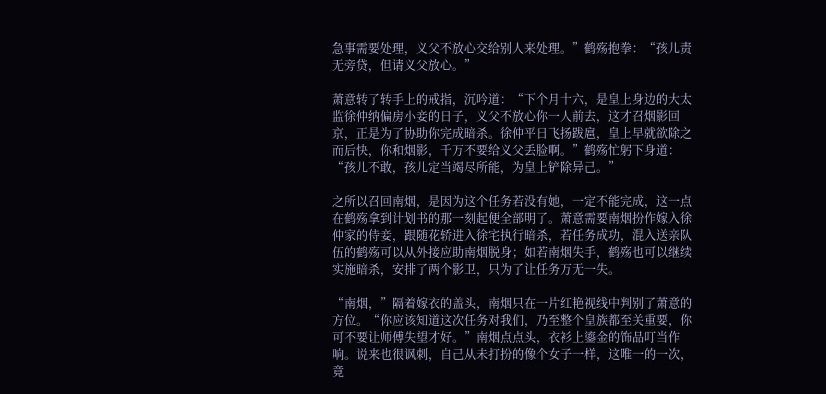急事需要处理，义父不放心交给别人来处理。”鹤殇抱拳：“孩儿责无旁贷，但请义父放心。”

萧意转了转手上的戒指，沉吟道：“下个月十六，是皇上身边的大太监徐仲纳偏房小妾的日子，义父不放心你一人前去，这才召烟影回京，正是为了协助你完成暗杀。徐仲平日飞扬跋扈，皇上早就欲除之而后快，你和烟影，千万不要给义父丢脸啊。”鹤殇忙躬下身道：“孩儿不敢，孩儿定当竭尽所能，为皇上铲除异己。”

之所以召回南烟，是因为这个任务若没有她，一定不能完成，这一点在鹤殇拿到计划书的那一刻起便全部明了。萧意需要南烟扮作嫁入徐仲家的侍妾，跟随花轿进入徐宅执行暗杀，若任务成功，混入送亲队伍的鹤殇可以从外接应助南烟脱身；如若南烟失手，鹤殇也可以继续实施暗杀，安排了两个影卫，只为了让任务万无一失。

“南烟，”隔着嫁衣的盖头，南烟只在一片红艳视线中判别了萧意的方位。“你应该知道这次任务对我们，乃至整个皇族都至关重要，你可不要让师傅失望才好。”南烟点点头，衣衫上鎏金的饰品叮当作响。说来也很讽刺，自己从未打扮的像个女子一样，这唯一的一次，竟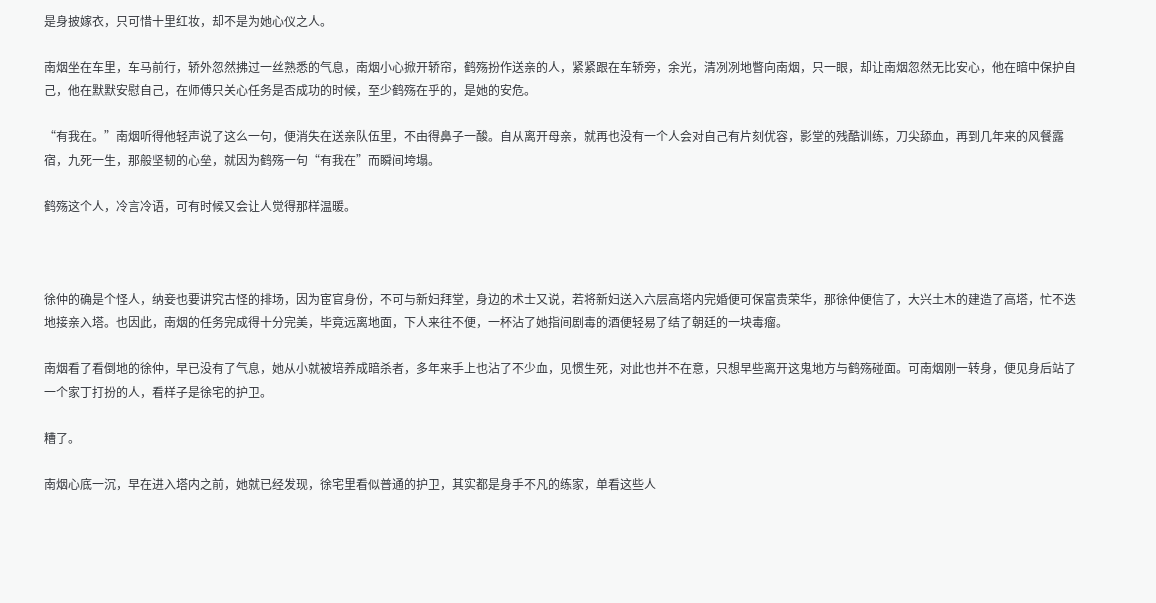是身披嫁衣，只可惜十里红妆，却不是为她心仪之人。

南烟坐在车里，车马前行，轿外忽然拂过一丝熟悉的气息，南烟小心掀开轿帘，鹤殇扮作送亲的人，紧紧跟在车轿旁，余光，清冽冽地瞥向南烟，只一眼，却让南烟忽然无比安心，他在暗中保护自己，他在默默安慰自己，在师傅只关心任务是否成功的时候，至少鹤殇在乎的，是她的安危。

“有我在。”南烟听得他轻声说了这么一句，便消失在送亲队伍里，不由得鼻子一酸。自从离开母亲，就再也没有一个人会对自己有片刻优容，影堂的残酷训练，刀尖舔血，再到几年来的风餐露宿，九死一生，那般坚韧的心垒，就因为鹤殇一句“有我在”而瞬间垮塌。

鹤殇这个人，冷言冷语，可有时候又会让人觉得那样温暖。



徐仲的确是个怪人，纳妾也要讲究古怪的排场，因为宦官身份，不可与新妇拜堂，身边的术士又说，若将新妇送入六层高塔内完婚便可保富贵荣华，那徐仲便信了，大兴土木的建造了高塔，忙不迭地接亲入塔。也因此，南烟的任务完成得十分完美，毕竟远离地面，下人来往不便，一杯沾了她指间剧毒的酒便轻易了结了朝廷的一块毒瘤。

南烟看了看倒地的徐仲，早已没有了气息，她从小就被培养成暗杀者，多年来手上也沾了不少血，见惯生死，对此也并不在意，只想早些离开这鬼地方与鹤殇碰面。可南烟刚一转身，便见身后站了一个家丁打扮的人，看样子是徐宅的护卫。

糟了。

南烟心底一沉，早在进入塔内之前，她就已经发现，徐宅里看似普通的护卫，其实都是身手不凡的练家，单看这些人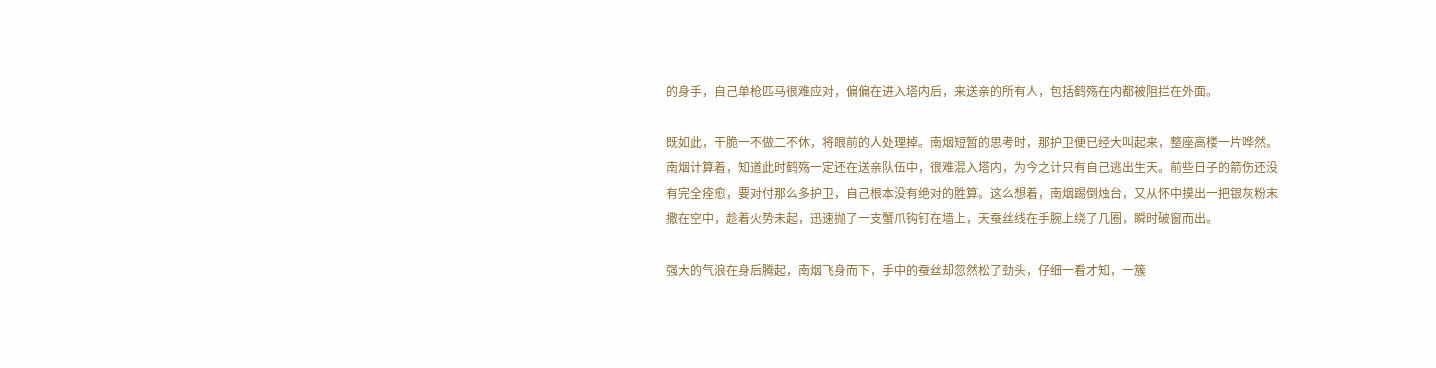的身手，自己单枪匹马很难应对，偏偏在进入塔内后，来送亲的所有人，包括鹤殇在内都被阻拦在外面。

既如此，干脆一不做二不休，将眼前的人处理掉。南烟短暂的思考时，那护卫便已经大叫起来，整座高楼一片哗然。南烟计算着，知道此时鹤殇一定还在送亲队伍中，很难混入塔内，为今之计只有自己逃出生天。前些日子的箭伤还没有完全痊愈，要对付那么多护卫，自己根本没有绝对的胜算。这么想着，南烟踢倒烛台，又从怀中摸出一把银灰粉末撒在空中，趁着火势未起，迅速抛了一支蟹爪钩钉在墙上，天蚕丝线在手腕上绕了几圈，瞬时破窗而出。

强大的气浪在身后腾起，南烟飞身而下，手中的蚕丝却忽然松了劲头，仔细一看才知，一簇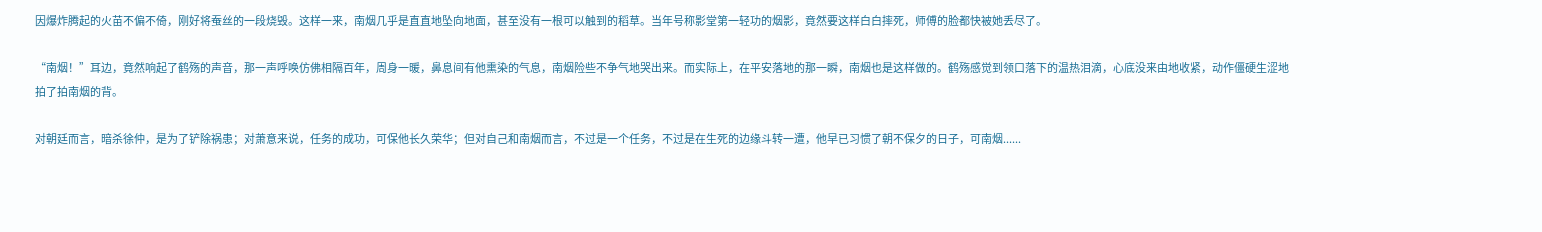因爆炸腾起的火苗不偏不倚，刚好将蚕丝的一段烧毁。这样一来，南烟几乎是直直地坠向地面，甚至没有一根可以触到的稻草。当年号称影堂第一轻功的烟影，竟然要这样白白摔死，师傅的脸都快被她丢尽了。

“南烟！”耳边，竟然响起了鹤殇的声音，那一声呼唤仿佛相隔百年，周身一暖，鼻息间有他熏染的气息，南烟险些不争气地哭出来。而实际上，在平安落地的那一瞬，南烟也是这样做的。鹤殇感觉到领口落下的温热泪滴，心底没来由地收紧，动作僵硬生涩地拍了拍南烟的背。

对朝廷而言，暗杀徐仲，是为了铲除祸患；对萧意来说，任务的成功，可保他长久荣华；但对自己和南烟而言，不过是一个任务，不过是在生死的边缘斗转一遭，他早已习惯了朝不保夕的日子，可南烟......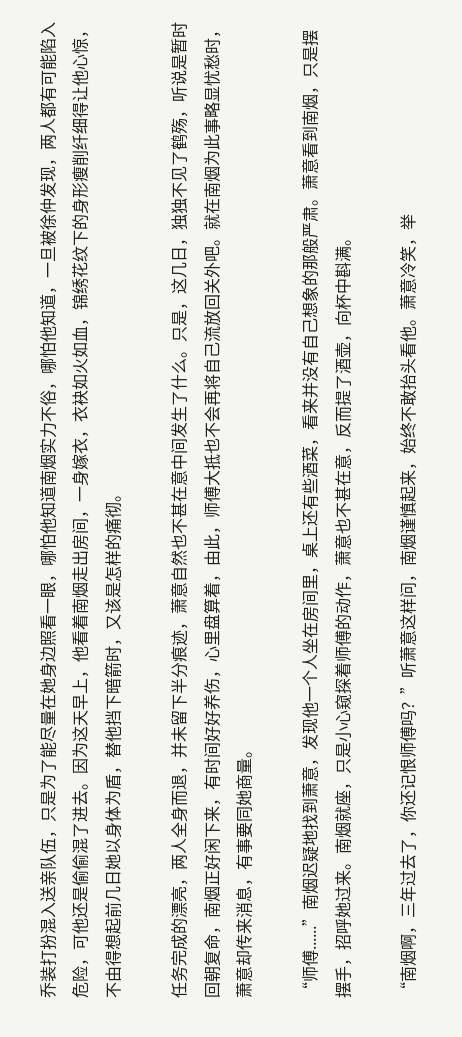乔装打扮混入送亲队伍，只是为了能尽量在她身边照看一眼，哪怕他知道南烟实力不俗，哪怕他知道，一旦被徐仲发现，两人都有可能陷入危险，可他还是偷偷混了进去。因为这天早上，他看着南烟走出房间，一身嫁衣，衣袂如火如血，锦绣花纹下的身形瘦削纤细得让他心惊，不由得想起前几日她以身体为盾，替他挡下暗箭时，又该是怎样的痛彻。

任务完成的漂亮，两人全身而退，并未留下半分痕迹，萧意自然也不甚在意中间发生了什么。只是，这几日，独独不见了鹤殇，听说是暂时回朝复命，南烟正好闲下来，有时间好好养伤，心里盘算着，由此，师傅大抵也不会再将自己流放回关外吧。就在南烟为此事略显忧愁时，萧意却传来消息，有事要同她商量。

“师傅......”南烟迟疑地找到萧意，发现他一个人坐在房间里，桌上还有些酒菜，看来并没有自己想象的那般严肃。萧意看到南烟，只是摆摆手，招呼她过来。南烟就座，只是小心窥探着师傅的动作，萧意也不甚在意，反而提了酒壶，向杯中斟满。

“南烟啊，三年过去了，你还记恨师傅吗？”听萧意这样问，南烟谨慎起来，始终不敢抬头看他。萧意冷笑，举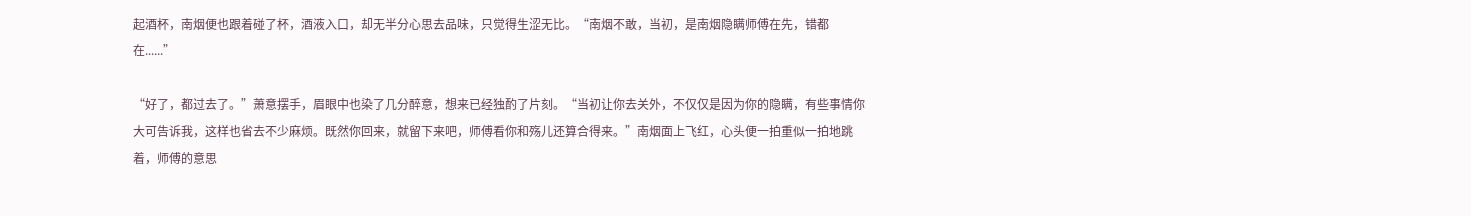起酒杯，南烟便也跟着碰了杯，酒液入口，却无半分心思去品味，只觉得生涩无比。“南烟不敢，当初，是南烟隐瞒师傅在先，错都在......”

“好了，都过去了。”萧意摆手，眉眼中也染了几分醉意，想来已经独酌了片刻。“当初让你去关外，不仅仅是因为你的隐瞒，有些事情你大可告诉我，这样也省去不少麻烦。既然你回来，就留下来吧，师傅看你和殇儿还算合得来。”南烟面上飞红，心头便一拍重似一拍地跳着，师傅的意思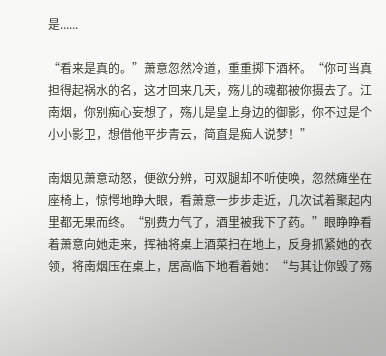是......

“看来是真的。”萧意忽然冷道，重重掷下酒杯。“你可当真担得起祸水的名，这才回来几天，殇儿的魂都被你摄去了。江南烟，你别痴心妄想了，殇儿是皇上身边的御影，你不过是个小小影卫，想借他平步青云，简直是痴人说梦！”

南烟见萧意动怒，便欲分辨，可双腿却不听使唤，忽然瘫坐在座椅上，惊愕地睁大眼，看萧意一步步走近，几次试着聚起内里都无果而终。“别费力气了，酒里被我下了药。”眼睁睁看着萧意向她走来，挥袖将桌上酒菜扫在地上，反身抓紧她的衣领，将南烟压在桌上，居高临下地看着她：“与其让你毁了殇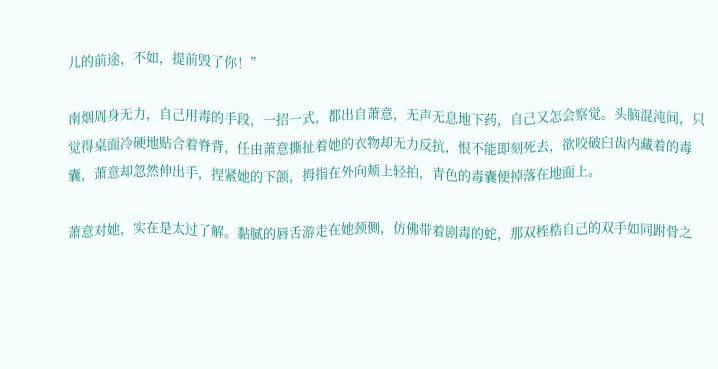儿的前途，不如，提前毁了你！”

南烟周身无力，自己用毒的手段，一招一式，都出自萧意，无声无息地下药，自己又怎会察觉。头脑混沌间，只觉得桌面冷硬地贴合着脊背，任由萧意撕扯着她的衣物却无力反抗，恨不能即刻死去，欲咬破臼齿内藏着的毒囊，萧意却忽然伸出手，捏紧她的下颌，拇指在外向颊上轻拍，青色的毒囊便掉落在地面上。

萧意对她，实在是太过了解。黏腻的唇舌游走在她颈侧，仿佛带着剧毒的蛇，那双桎梏自己的双手如同跗骨之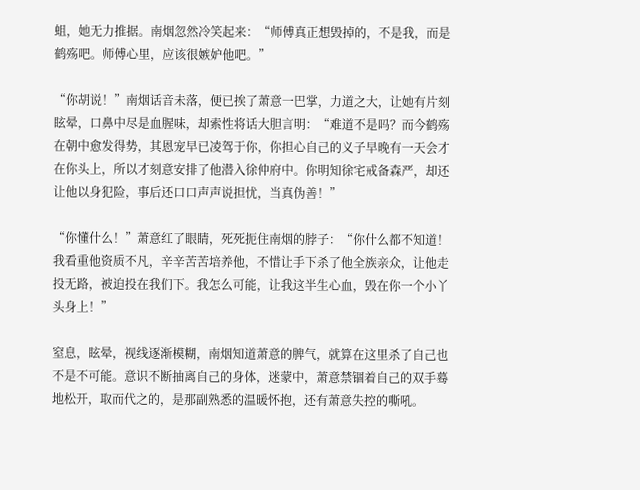蛆，她无力推据。南烟忽然冷笑起来：“师傅真正想毁掉的，不是我，而是鹤殇吧。师傅心里，应该很嫉妒他吧。”

“你胡说！”南烟话音未落，便已挨了萧意一巴掌，力道之大，让她有片刻眩晕，口鼻中尽是血腥味，却索性将话大胆言明：“难道不是吗？而今鹤殇在朝中愈发得势，其恩宠早已凌驾于你，你担心自己的义子早晚有一天会才在你头上，所以才刻意安排了他潜入徐仲府中。你明知徐宅戒备森严，却还让他以身犯险，事后还口口声声说担忧，当真伪善！”

“你懂什么！”萧意红了眼睛，死死扼住南烟的脖子：“你什么都不知道！我看重他资质不凡，辛辛苦苦培养他，不惜让手下杀了他全族亲众，让他走投无路，被迫投在我们下。我怎么可能，让我这半生心血，毁在你一个小丫头身上！”

窒息，眩晕，视线逐渐模糊，南烟知道萧意的脾气，就算在这里杀了自己也不是不可能。意识不断抽离自己的身体，迷蒙中，萧意禁锢着自己的双手蓦地松开，取而代之的，是那副熟悉的温暖怀抱，还有萧意失控的嘶吼。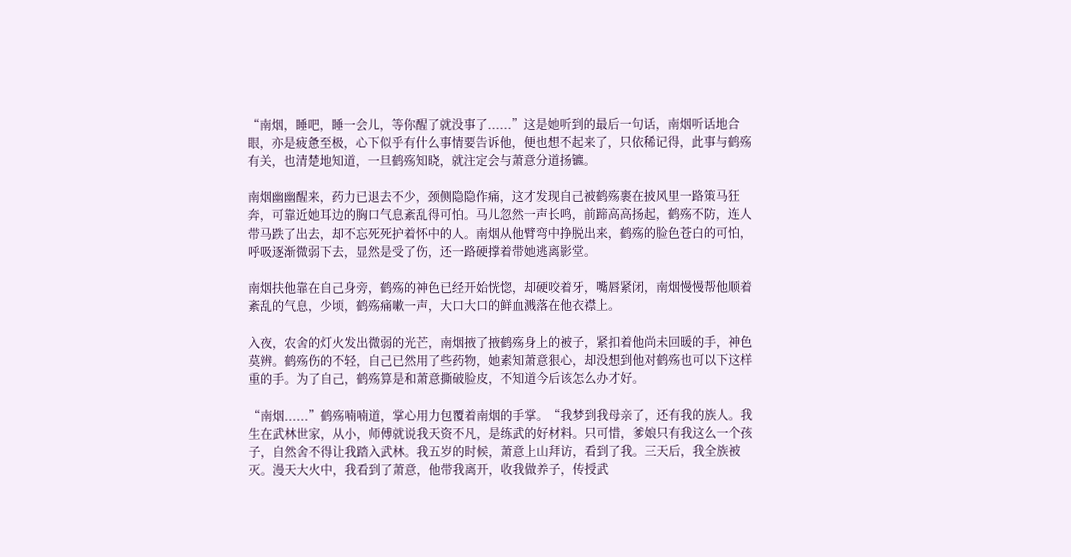“南烟，睡吧，睡一会儿，等你醒了就没事了......”这是她听到的最后一句话，南烟听话地合眼，亦是疲惫至极，心下似乎有什么事情要告诉他，便也想不起来了，只依稀记得，此事与鹤殇有关，也清楚地知道，一旦鹤殇知晓，就注定会与萧意分道扬镳。

南烟幽幽醒来，药力已退去不少，颈侧隐隐作痛，这才发现自己被鹤殇裹在披风里一路策马狂奔，可靠近她耳边的胸口气息紊乱得可怕。马儿忽然一声长鸣，前蹄高高扬起，鹤殇不防，连人带马跌了出去，却不忘死死护着怀中的人。南烟从他臂弯中挣脱出来，鹤殇的脸色苍白的可怕，呼吸逐渐微弱下去，显然是受了伤，还一路硬撑着带她逃离影堂。

南烟扶他靠在自己身旁，鹤殇的神色已经开始恍惚，却硬咬着牙，嘴唇紧闭，南烟慢慢帮他顺着紊乱的气息，少顷，鹤殇痛嗽一声，大口大口的鲜血溅落在他衣襟上。

入夜，农舍的灯火发出微弱的光芒，南烟掖了掖鹤殇身上的被子，紧扣着他尚未回暖的手，神色莫辨。鹤殇伤的不轻，自己已然用了些药物，她素知萧意狠心，却没想到他对鹤殇也可以下这样重的手。为了自己，鹤殇算是和萧意撕破脸皮，不知道今后该怎么办才好。

“南烟......”鹤殇喃喃道，掌心用力包覆着南烟的手掌。“我梦到我母亲了，还有我的族人。我生在武林世家，从小，师傅就说我天资不凡，是练武的好材料。只可惜，爹娘只有我这么一个孩子，自然舍不得让我踏入武林。我五岁的时候，萧意上山拜访，看到了我。三天后，我全族被灭。漫天大火中，我看到了萧意，他带我离开，收我做养子，传授武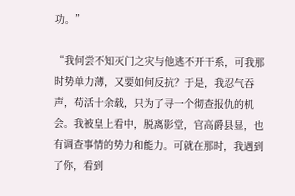功。”

“我何尝不知灭门之灾与他逃不开干系，可我那时势单力薄，又要如何反抗？于是，我忍气吞声，苟活十余载，只为了寻一个彻查报仇的机会。我被皇上看中，脱离影堂，官高爵县显，也有调查事情的势力和能力。可就在那时，我遇到了你，看到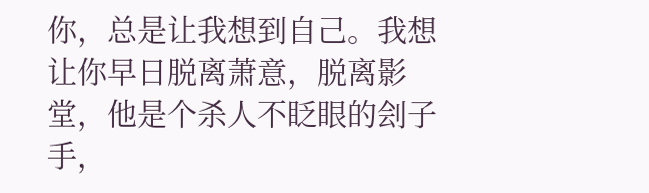你，总是让我想到自己。我想让你早日脱离萧意，脱离影堂，他是个杀人不眨眼的刽子手，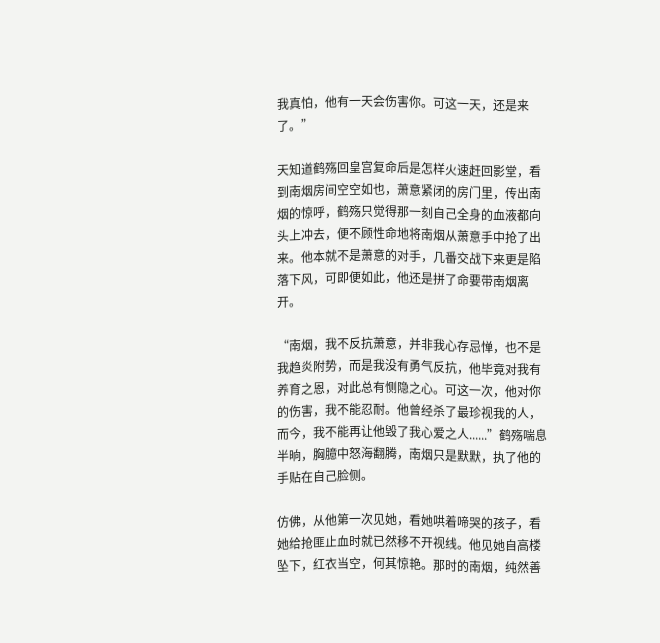我真怕，他有一天会伤害你。可这一天，还是来了。”

天知道鹤殇回皇宫复命后是怎样火速赶回影堂，看到南烟房间空空如也，萧意紧闭的房门里，传出南烟的惊呼，鹤殇只觉得那一刻自己全身的血液都向头上冲去，便不顾性命地将南烟从萧意手中抢了出来。他本就不是萧意的对手，几番交战下来更是陷落下风，可即便如此，他还是拼了命要带南烟离开。

“南烟，我不反抗萧意，并非我心存忌惮，也不是我趋炎附势，而是我没有勇气反抗，他毕竟对我有养育之恩，对此总有恻隐之心。可这一次，他对你的伤害，我不能忍耐。他曾经杀了最珍视我的人，而今，我不能再让他毁了我心爱之人......”鹤殇喘息半晌，胸臆中怒海翻腾，南烟只是默默，执了他的手贴在自己脸侧。

仿佛，从他第一次见她，看她哄着啼哭的孩子，看她给抢匪止血时就已然移不开视线。他见她自高楼坠下，红衣当空，何其惊艳。那时的南烟，纯然善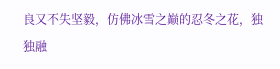良又不失坚毅，仿佛冰雪之巅的忍冬之花，独独融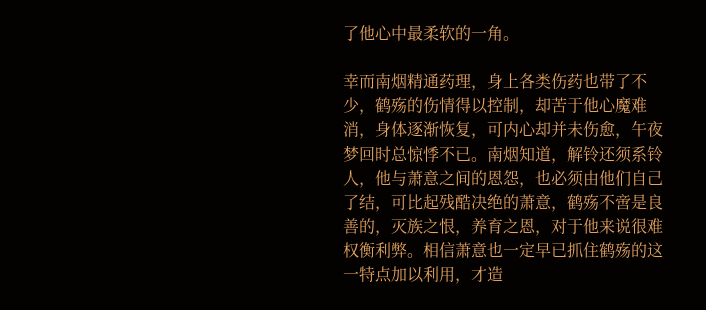了他心中最柔软的一角。

幸而南烟精通药理，身上各类伤药也带了不少，鹤殇的伤情得以控制，却苦于他心魔难消，身体逐渐恢复，可内心却并未伤愈，午夜梦回时总惊悸不已。南烟知道，解铃还须系铃人，他与萧意之间的恩怨，也必须由他们自己了结，可比起残酷决绝的萧意，鹤殇不啻是良善的，灭族之恨，养育之恩，对于他来说很难权衡利弊。相信萧意也一定早已抓住鹤殇的这一特点加以利用，才造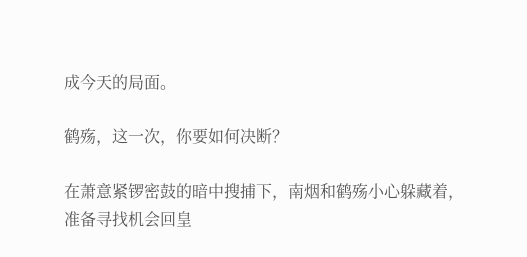成今天的局面。

鹤殇，这一次，你要如何决断？

在萧意紧锣密鼓的暗中搜捕下，南烟和鹤殇小心躲藏着，准备寻找机会回皇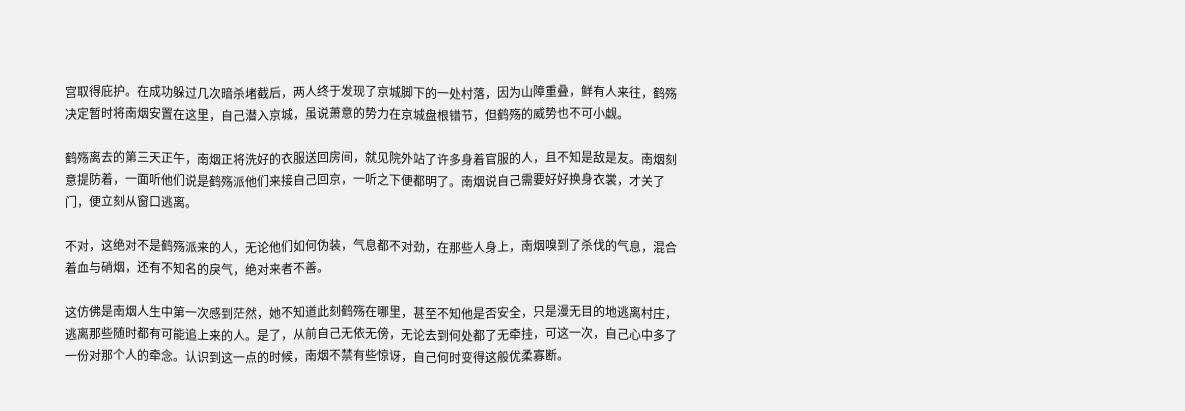宫取得庇护。在成功躲过几次暗杀堵截后，两人终于发现了京城脚下的一处村落，因为山障重叠，鲜有人来往，鹤殇决定暂时将南烟安置在这里，自己潜入京城，虽说萧意的势力在京城盘根错节，但鹤殇的威势也不可小觑。

鹤殇离去的第三天正午，南烟正将洗好的衣服送回房间，就见院外站了许多身着官服的人，且不知是敌是友。南烟刻意提防着，一面听他们说是鹤殇派他们来接自己回京，一听之下便都明了。南烟说自己需要好好换身衣裳，才关了门，便立刻从窗口逃离。

不对，这绝对不是鹤殇派来的人，无论他们如何伪装，气息都不对劲，在那些人身上，南烟嗅到了杀伐的气息，混合着血与硝烟，还有不知名的戾气，绝对来者不善。

这仿佛是南烟人生中第一次感到茫然，她不知道此刻鹤殇在哪里，甚至不知他是否安全，只是漫无目的地逃离村庄，逃离那些随时都有可能追上来的人。是了，从前自己无依无傍，无论去到何处都了无牵挂，可这一次，自己心中多了一份对那个人的牵念。认识到这一点的时候，南烟不禁有些惊讶，自己何时变得这般优柔寡断。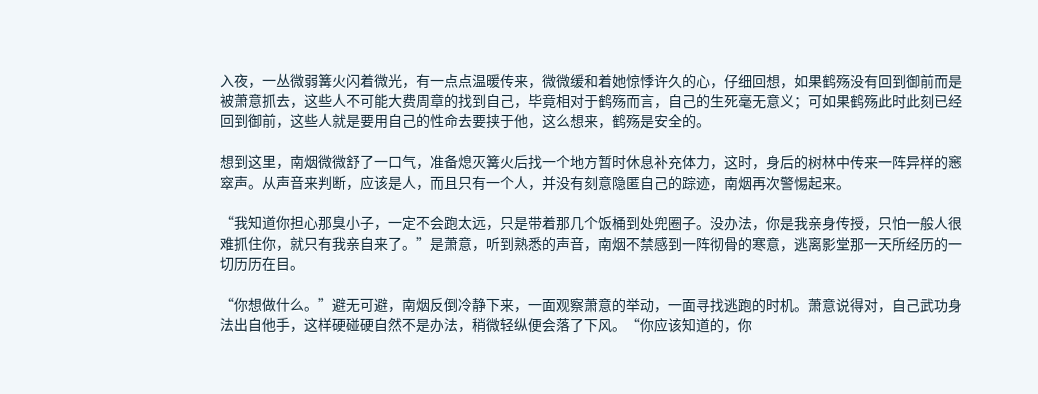入夜，一丛微弱篝火闪着微光，有一点点温暖传来，微微缓和着她惊悸许久的心，仔细回想，如果鹤殇没有回到御前而是被萧意抓去，这些人不可能大费周章的找到自己，毕竟相对于鹤殇而言，自己的生死毫无意义；可如果鹤殇此时此刻已经回到御前，这些人就是要用自己的性命去要挟于他，这么想来，鹤殇是安全的。

想到这里，南烟微微舒了一口气，准备熄灭篝火后找一个地方暂时休息补充体力，这时，身后的树林中传来一阵异样的窸窣声。从声音来判断，应该是人，而且只有一个人，并没有刻意隐匿自己的踪迹，南烟再次警惕起来。

“我知道你担心那臭小子，一定不会跑太远，只是带着那几个饭桶到处兜圈子。没办法，你是我亲身传授，只怕一般人很难抓住你，就只有我亲自来了。”是萧意，听到熟悉的声音，南烟不禁感到一阵彻骨的寒意，逃离影堂那一天所经历的一切历历在目。

“你想做什么。”避无可避，南烟反倒冷静下来，一面观察萧意的举动，一面寻找逃跑的时机。萧意说得对，自己武功身法出自他手，这样硬碰硬自然不是办法，稍微轻纵便会落了下风。“你应该知道的，你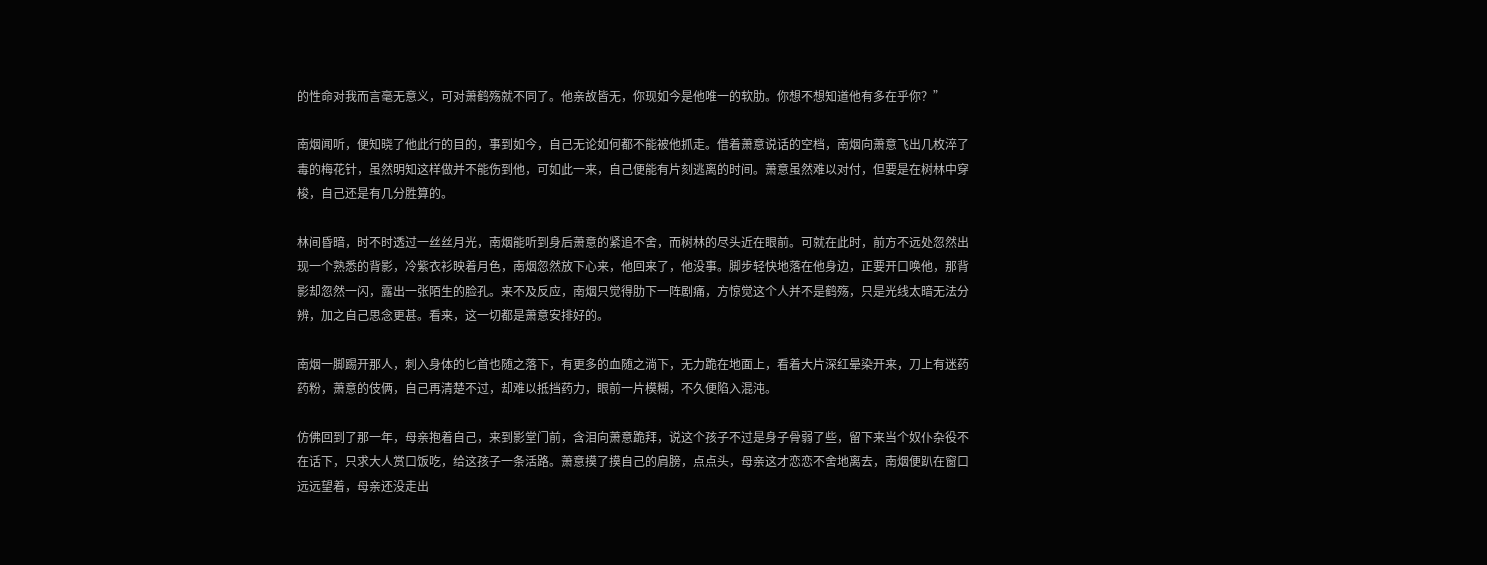的性命对我而言毫无意义，可对萧鹤殇就不同了。他亲故皆无，你现如今是他唯一的软肋。你想不想知道他有多在乎你？”

南烟闻听，便知晓了他此行的目的，事到如今，自己无论如何都不能被他抓走。借着萧意说话的空档，南烟向萧意飞出几枚淬了毒的梅花针，虽然明知这样做并不能伤到他，可如此一来，自己便能有片刻逃离的时间。萧意虽然难以对付，但要是在树林中穿梭，自己还是有几分胜算的。

林间昏暗，时不时透过一丝丝月光，南烟能听到身后萧意的紧追不舍，而树林的尽头近在眼前。可就在此时，前方不远处忽然出现一个熟悉的背影，冷紫衣衫映着月色，南烟忽然放下心来，他回来了，他没事。脚步轻快地落在他身边，正要开口唤他，那背影却忽然一闪，露出一张陌生的脸孔。来不及反应，南烟只觉得肋下一阵剧痛，方惊觉这个人并不是鹤殇，只是光线太暗无法分辨，加之自己思念更甚。看来，这一切都是萧意安排好的。

南烟一脚踢开那人，刺入身体的匕首也随之落下，有更多的血随之淌下，无力跪在地面上，看着大片深红晕染开来，刀上有迷药药粉，萧意的伎俩，自己再清楚不过，却难以抵挡药力，眼前一片模糊，不久便陷入混沌。

仿佛回到了那一年，母亲抱着自己，来到影堂门前，含泪向萧意跪拜，说这个孩子不过是身子骨弱了些，留下来当个奴仆杂役不在话下，只求大人赏口饭吃，给这孩子一条活路。萧意摸了摸自己的肩膀，点点头，母亲这才恋恋不舍地离去，南烟便趴在窗口远远望着，母亲还没走出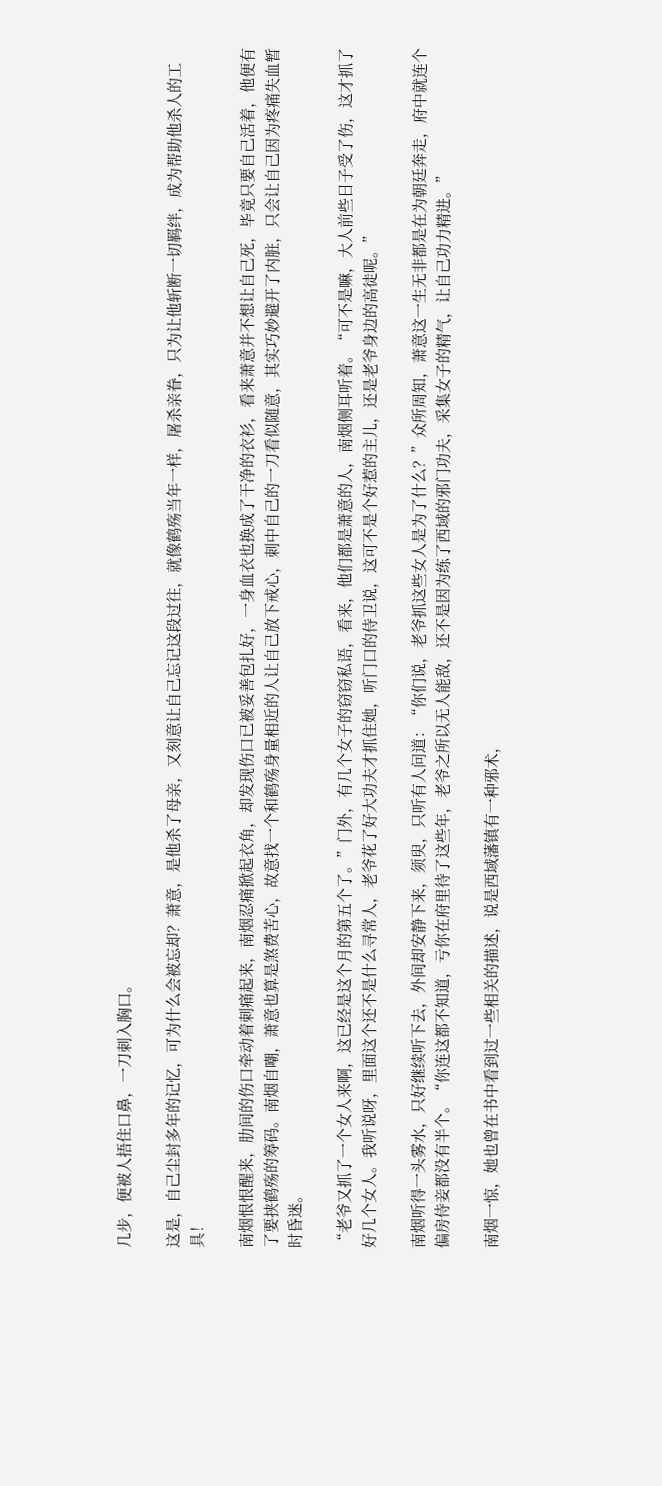几步，便被人捂住口鼻，一刀刺入胸口。

这是，自己尘封多年的记忆，可为什么会被忘却？萧意，是他杀了母亲，又刻意让自己忘记这段过往，就像鹤殇当年一样，屠杀亲眷，只为让他斩断一切羁绊，成为帮助他杀人的工具！

南烟恨恨醒来，肋间的伤口牵动着刺痛起来，南烟忍痛掀起衣角，却发现伤口已被妥善包扎好，一身血衣也换成了干净的衣衫，看来萧意并不想让自己死，毕竟只要自己活着，他便有了要挟鹤殇的筹码。南烟自嘲，萧意也算是煞费苦心，故意找一个和鹤殇身量相近的人让自己放下戒心，刺中自己的一刀看似随意，其实巧妙避开了内脏，只会让自己因为疼痛失血暂时昏迷。

“老爷又抓了一个女人来啊，这已经是这个月的第五个了。”门外，有几个女子的窃窃私语，看来，他们都是萧意的人，南烟侧耳听着。“可不是嘛，大人前些日子受了伤，这才抓了好几个女人。我听说呀，里面这个还不是什么寻常人，老爷花了好大功夫才抓住她，听门口的侍卫说，这可不是个好惹的主儿，还是老爷身边的高徒呢。”

南烟听得一头雾水，只好继续听下去，外间却安静下来，须臾，只听有人问道：“你们说，老爷抓这些女人是为了什么？”众所周知，萧意这一生无非都是在为朝廷奔走，府中就连个偏房侍妾都没有半个。“你连这都不知道，亏你在府里待了这些年，老爷之所以无人能敌，还不是因为练了西域的邪门功夫，采集女子的精气，让自己功力精进。”

南烟一惊，她也曾在书中看到过一些相关的描述，说是西域藩镇有一种邪术，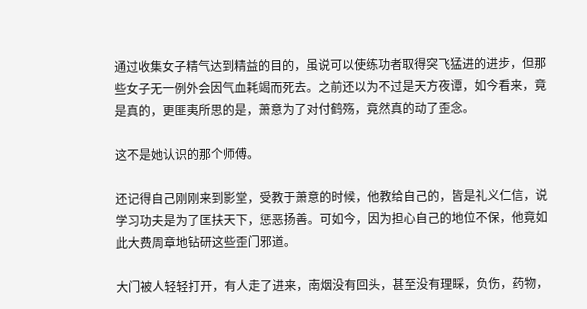通过收集女子精气达到精益的目的，虽说可以使练功者取得突飞猛进的进步，但那些女子无一例外会因气血耗竭而死去。之前还以为不过是天方夜谭，如今看来，竟是真的，更匪夷所思的是，萧意为了对付鹤殇，竟然真的动了歪念。

这不是她认识的那个师傅。

还记得自己刚刚来到影堂，受教于萧意的时候，他教给自己的，皆是礼义仁信，说学习功夫是为了匡扶天下，惩恶扬善。可如今，因为担心自己的地位不保，他竟如此大费周章地钻研这些歪门邪道。

大门被人轻轻打开，有人走了进来，南烟没有回头，甚至没有理睬，负伤，药物，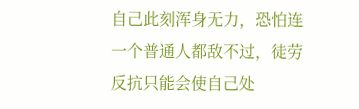自己此刻浑身无力，恐怕连一个普通人都敌不过，徒劳反抗只能会使自己处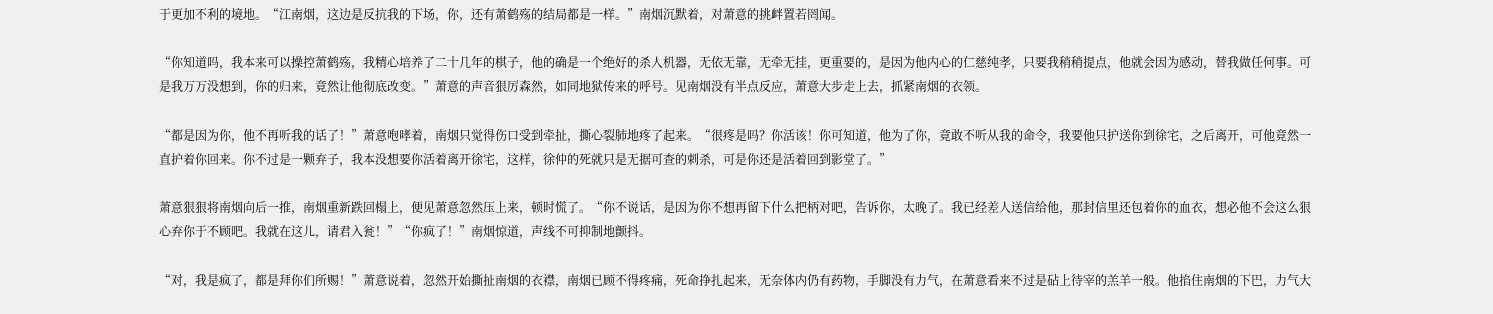于更加不利的境地。“江南烟，这边是反抗我的下场，你，还有萧鹤殇的结局都是一样。”南烟沉默着，对萧意的挑衅置若罔闻。

“你知道吗，我本来可以操控萧鹤殇，我精心培养了二十几年的棋子，他的确是一个绝好的杀人机器，无依无靠，无牵无挂，更重要的，是因为他内心的仁慈纯孝，只要我稍稍提点，他就会因为感动，替我做任何事。可是我万万没想到，你的归来，竟然让他彻底改变。”萧意的声音狠厉森然，如同地狱传来的呼号。见南烟没有半点反应，萧意大步走上去，抓紧南烟的衣领。

“都是因为你，他不再听我的话了！”萧意咆哮着，南烟只觉得伤口受到牵扯，撕心裂肺地疼了起来。“很疼是吗？你活该！你可知道，他为了你，竟敢不听从我的命令，我要他只护送你到徐宅，之后离开，可他竟然一直护着你回来。你不过是一颗弃子，我本没想要你活着离开徐宅，这样，徐仲的死就只是无据可查的刺杀，可是你还是活着回到影堂了。”

萧意狠狠将南烟向后一推，南烟重新跌回榻上，便见萧意忽然压上来，顿时慌了。“你不说话，是因为你不想再留下什么把柄对吧，告诉你，太晚了。我已经差人送信给他，那封信里还包着你的血衣，想必他不会这么狠心弃你于不顾吧。我就在这儿，请君入瓮！”“你疯了！”南烟惊道，声线不可抑制地颤抖。

“对，我是疯了，都是拜你们所赐！”萧意说着，忽然开始撕扯南烟的衣襟，南烟已顾不得疼痛，死命挣扎起来，无奈体内仍有药物，手脚没有力气，在萧意看来不过是砧上待宰的羔羊一般。他掐住南烟的下巴，力气大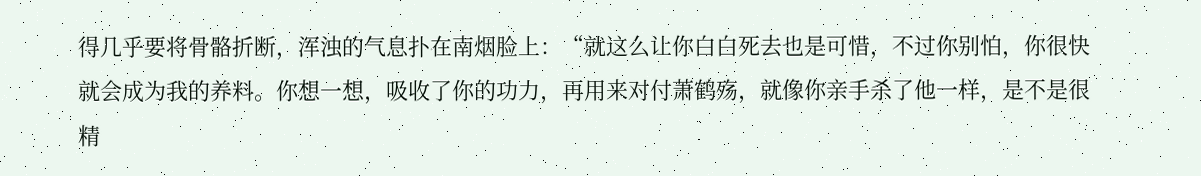得几乎要将骨骼折断，浑浊的气息扑在南烟脸上：“就这么让你白白死去也是可惜，不过你别怕，你很快就会成为我的养料。你想一想，吸收了你的功力，再用来对付萧鹤殇，就像你亲手杀了他一样，是不是很精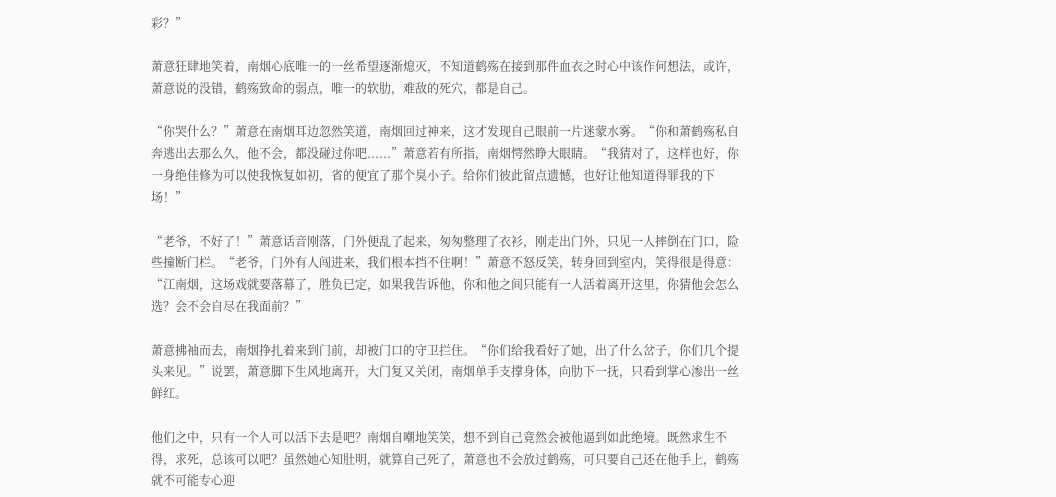彩？”

萧意狂肆地笑着，南烟心底唯一的一丝希望逐渐熄灭，不知道鹤殇在接到那件血衣之时心中该作何想法，或许，萧意说的没错，鹤殇致命的弱点，唯一的软肋，难敌的死穴，都是自己。

“你哭什么？”萧意在南烟耳边忽然笑道，南烟回过神来，这才发现自己眼前一片迷蒙水雾。“你和萧鹤殇私自奔逃出去那么久，他不会，都没碰过你吧......”萧意若有所指，南烟愕然睁大眼睛。“我猜对了，这样也好，你一身绝佳修为可以使我恢复如初，省的便宜了那个臭小子。给你们彼此留点遗憾，也好让他知道得罪我的下场！”

“老爷，不好了！”萧意话音刚落，门外便乱了起来，匆匆整理了衣衫，刚走出门外，只见一人摔倒在门口，险些撞断门栏。“老爷，门外有人闯进来，我们根本挡不住啊！”萧意不怒反笑，转身回到室内，笑得很是得意：“江南烟，这场戏就要落幕了，胜负已定，如果我告诉他，你和他之间只能有一人活着离开这里，你猜他会怎么选？会不会自尽在我面前？”

萧意拂袖而去，南烟挣扎着来到门前，却被门口的守卫拦住。“你们给我看好了她，出了什么岔子，你们几个提头来见。”说罢，萧意脚下生风地离开，大门复又关闭，南烟单手支撑身体，向肋下一抚，只看到掌心渗出一丝鲜红。

他们之中，只有一个人可以活下去是吧？南烟自嘲地笑笑，想不到自己竟然会被他逼到如此绝境。既然求生不得，求死，总该可以吧？虽然她心知肚明，就算自己死了，萧意也不会放过鹤殇，可只要自己还在他手上，鹤殇就不可能专心迎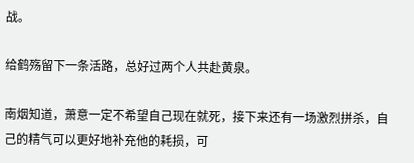战。

给鹤殇留下一条活路，总好过两个人共赴黄泉。

南烟知道，萧意一定不希望自己现在就死，接下来还有一场激烈拼杀，自己的精气可以更好地补充他的耗损，可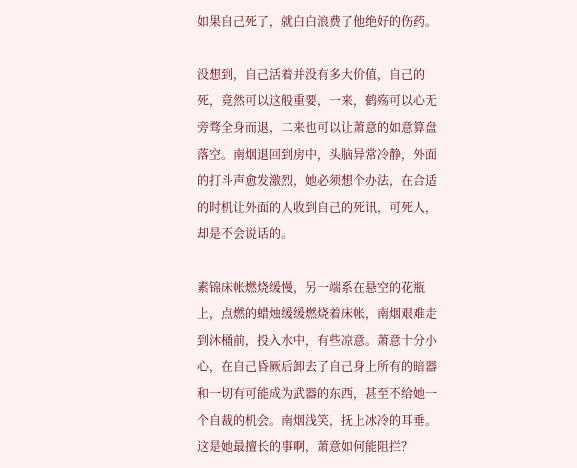如果自己死了，就白白浪费了他绝好的伤药。

没想到，自己活着并没有多大价值，自己的死，竟然可以这般重要，一来，鹤殇可以心无旁骛全身而退，二来也可以让萧意的如意算盘落空。南烟退回到房中，头脑异常冷静，外面的打斗声愈发激烈，她必须想个办法，在合适的时机让外面的人收到自己的死讯，可死人，却是不会说话的。

素锦床帐燃烧缓慢，另一端系在悬空的花瓶上，点燃的蜡烛缓缓燃烧着床帐，南烟艰难走到沐桶前，投入水中，有些凉意。萧意十分小心，在自己昏厥后卸去了自己身上所有的暗器和一切有可能成为武器的东西，甚至不给她一个自裁的机会。南烟浅笑，抚上冰冷的耳垂。这是她最擅长的事啊，萧意如何能阻拦？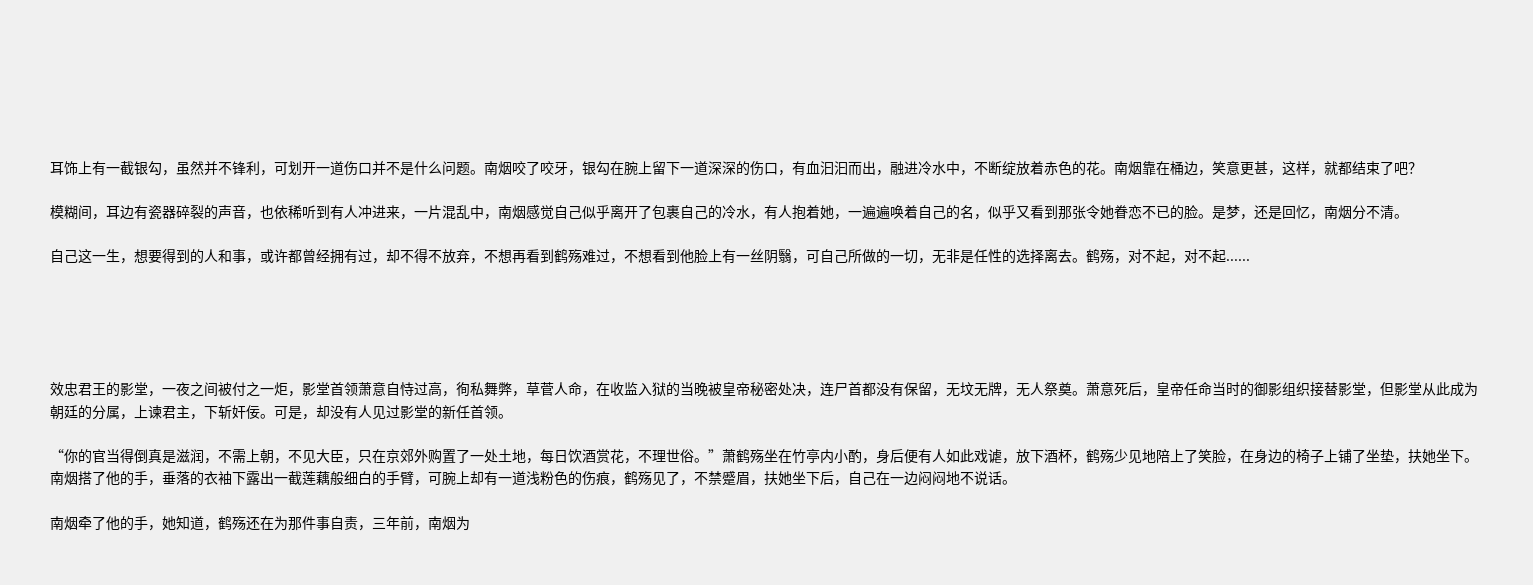耳饰上有一截银勾，虽然并不锋利，可划开一道伤口并不是什么问题。南烟咬了咬牙，银勾在腕上留下一道深深的伤口，有血汩汩而出，融进冷水中，不断绽放着赤色的花。南烟靠在桶边，笑意更甚，这样，就都结束了吧？

模糊间，耳边有瓷器碎裂的声音，也依稀听到有人冲进来，一片混乱中，南烟感觉自己似乎离开了包裹自己的冷水，有人抱着她，一遍遍唤着自己的名，似乎又看到那张令她眷恋不已的脸。是梦，还是回忆，南烟分不清。

自己这一生，想要得到的人和事，或许都曾经拥有过，却不得不放弃，不想再看到鹤殇难过，不想看到他脸上有一丝阴翳，可自己所做的一切，无非是任性的选择离去。鹤殇，对不起，对不起......





效忠君王的影堂，一夜之间被付之一炬，影堂首领萧意自恃过高，徇私舞弊，草菅人命，在收监入狱的当晚被皇帝秘密处决，连尸首都没有保留，无坟无牌，无人祭奠。萧意死后，皇帝任命当时的御影组织接替影堂，但影堂从此成为朝廷的分属，上谏君主，下斩奸佞。可是，却没有人见过影堂的新任首领。

“你的官当得倒真是滋润，不需上朝，不见大臣，只在京郊外购置了一处土地，每日饮酒赏花，不理世俗。”萧鹤殇坐在竹亭内小酌，身后便有人如此戏谑，放下酒杯，鹤殇少见地陪上了笑脸，在身边的椅子上铺了坐垫，扶她坐下。南烟搭了他的手，垂落的衣袖下露出一截莲藕般细白的手臂，可腕上却有一道浅粉色的伤痕，鹤殇见了，不禁蹙眉，扶她坐下后，自己在一边闷闷地不说话。

南烟牵了他的手，她知道，鹤殇还在为那件事自责，三年前，南烟为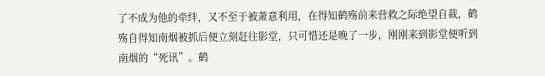了不成为他的牵绊，又不至于被萧意利用，在得知鹤殇前来营救之际绝望自裁，鹤殇自得知南烟被抓后便立刻赶往影堂，只可惜还是晚了一步，刚刚来到影堂便听到南烟的“死讯”。鹤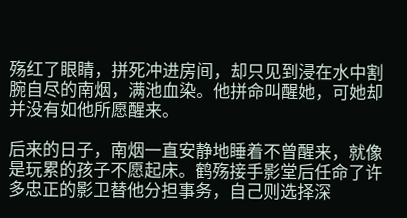殇红了眼睛，拼死冲进房间，却只见到浸在水中割腕自尽的南烟，满池血染。他拼命叫醒她，可她却并没有如他所愿醒来。

后来的日子，南烟一直安静地睡着不曾醒来，就像是玩累的孩子不愿起床。鹤殇接手影堂后任命了许多忠正的影卫替他分担事务，自己则选择深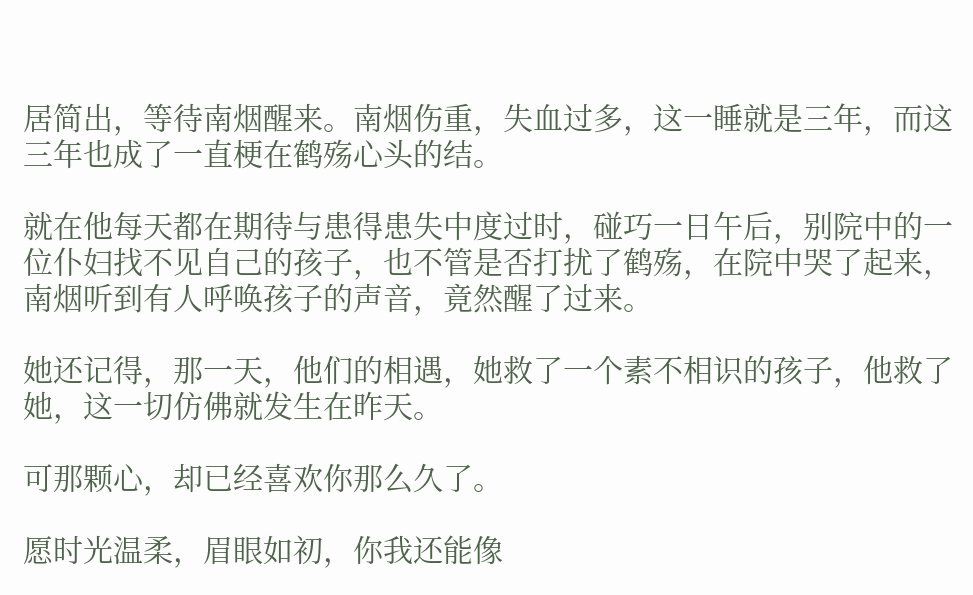居简出，等待南烟醒来。南烟伤重，失血过多，这一睡就是三年，而这三年也成了一直梗在鹤殇心头的结。

就在他每天都在期待与患得患失中度过时，碰巧一日午后，别院中的一位仆妇找不见自己的孩子，也不管是否打扰了鹤殇，在院中哭了起来，南烟听到有人呼唤孩子的声音，竟然醒了过来。

她还记得，那一天，他们的相遇，她救了一个素不相识的孩子，他救了她，这一切仿佛就发生在昨天。

可那颗心，却已经喜欢你那么久了。

愿时光温柔，眉眼如初，你我还能像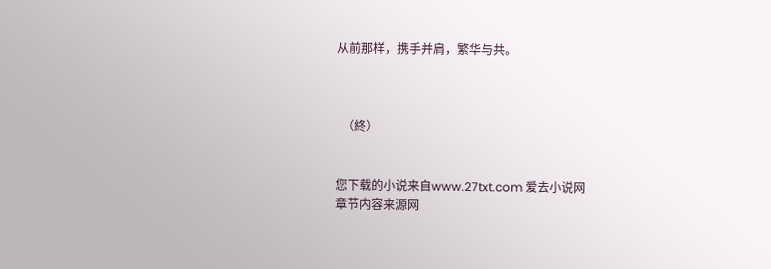从前那样，携手并肩，繁华与共。



  （終）


您下载的小说来自www.27txt.com 爱去小说网
章节内容来源网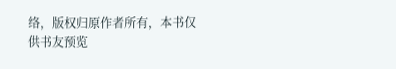络，版权归原作者所有，本书仅供书友预览